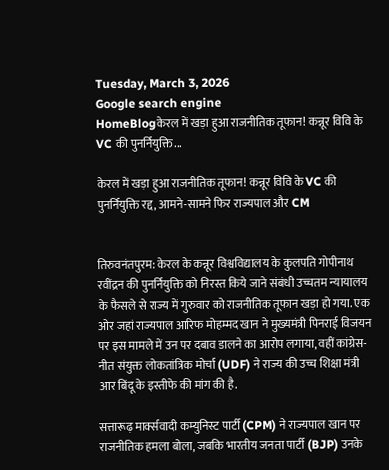Tuesday, March 3, 2026
Google search engine
HomeBlogकेरल में खड़ा हुआ राजनीतिक तूफान! कन्नूर विवि के VC की पुनर्नियुक्ति...

केरल में खड़ा हुआ राजनीतिक तूफान! कन्नूर विवि के VC की पुनर्नियुक्ति रद्द, आमने-सामने फिर राज्यपाल और CM


तिरुवनंतपुरम: केरल के कन्नूर विश्वविद्यालय के कुलपति गोपीनाथ रवींद्रन की पुनर्नियुक्ति को निरस्त किये जाने संबंधी उच्चतम न्यायालय के फैसले से राज्य में गुरुवार को राजनीतिक तूफान खड़ा हो गया. एक ओर जहां राज्यपाल आरिफ मोहम्मद खान ने मुख्यमंत्री पिनराई विजयन पर इस मामले में उन पर दबाव डालने का आरोप लगाया, वहीं कांग्रेस-नीत संयुक्त लोकतांत्रिक मोर्चा (UDF) ने राज्य की उच्च शिक्षा मंत्री आर बिंदू के इस्तीफे की मांग की है.

सत्तारूढ़ मार्क्सवादी कम्युनिस्ट पार्टी (CPM) ने राज्यपाल खान पर राजनीतिक हमला बोला, जबकि भारतीय जनता पार्टी (BJP) उनके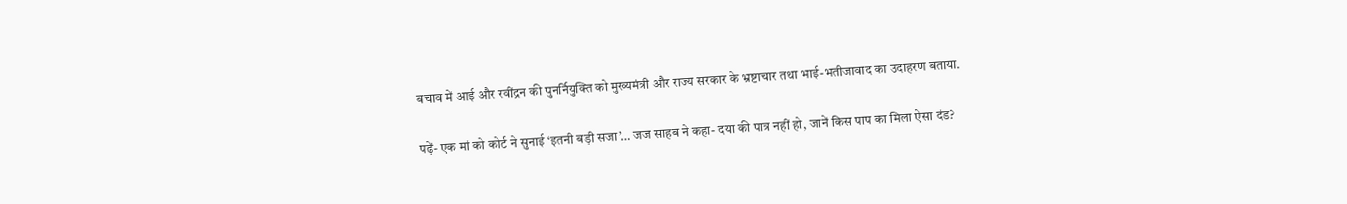बचाव में आई और रवींद्रन की पुनर्नियुक्ति को मुख्यमंत्री और राज्य सरकार के भ्रष्टाचार तथा भाई-भतीजावाद का उदाहरण बताया.

पढ़ें- एक मां को कोर्ट ने सुनाई ‘इतनी बड़ी सजा’… जज साहब ने कहा- दया की पात्र नहीं हो, जानें क‍िस पाप का मिला ऐसा दंड?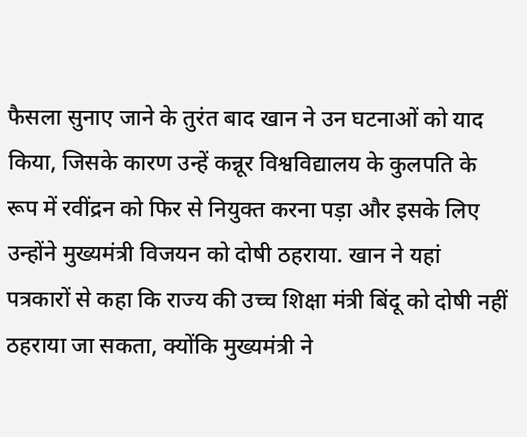फैसला सुनाए जाने के तुरंत बाद खान ने उन घटनाओं को याद किया, जिसके कारण उन्हें कन्नूर विश्वविद्यालय के कुलपति के रूप में रवींद्रन को फिर से नियुक्त करना पड़ा और इसके लिए उन्होंने मुख्यमंत्री विजयन को दोषी ठहराया. खान ने यहां पत्रकारों से कहा कि राज्य की उच्च शिक्षा मंत्री बिंदू को दोषी नहीं ठहराया जा सकता, क्योंकि मुख्यमंत्री ने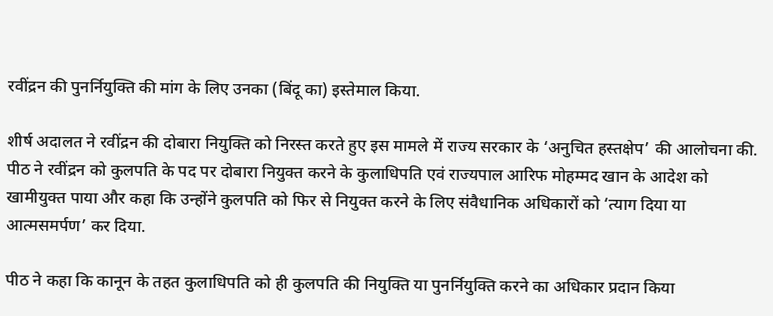रवींद्रन की पुनर्नियुक्ति की मांग के लिए उनका (बिंदू का) इस्तेमाल किया.

शीर्ष अदालत ने रवींद्रन की दोबारा नियुक्ति को निरस्त करते हुए इस मामले में राज्य सरकार के ‘अनुचित हस्तक्षेप’ की आलोचना की. पीठ ने रवींद्रन को कुलपति के पद पर दोबारा नियुक्त करने के कुलाधिपति एवं राज्यपाल आरिफ मोहम्मद खान के आदेश को खामीयुक्त पाया और कहा कि उन्होंने कुलपति को फिर से नियुक्त करने के लिए संवैधानिक अधिकारों को ‘त्याग दिया या आत्मसमर्पण’ कर दिया.

पीठ ने कहा कि कानून के तहत कुलाधिपति को ही कुलपति की नियुक्ति या पुनर्नियुक्ति करने का अधिकार प्रदान किया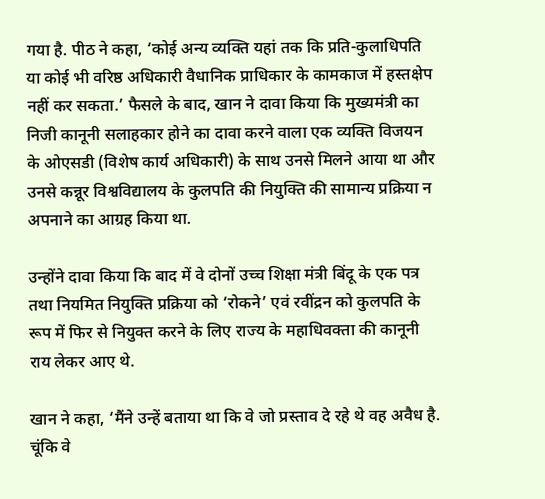गया है. पीठ ने कहा, ‘कोई अन्य व्यक्ति यहां तक कि प्रति-कुलाधिपति या कोई भी वरिष्ठ अधिकारी वैधानिक प्राधिकार के कामकाज में हस्तक्षेप नहीं कर सकता.’ फैसले के बाद, खान ने दावा किया कि मुख्यमंत्री का निजी कानूनी सलाहकार होने का दावा करने वाला एक व्यक्ति विजयन के ओएसडी (विशेष कार्य अधिकारी) के साथ उनसे मिलने आया था और उनसे कन्नूर विश्वविद्यालय के कुलपति की नियुक्ति की सामान्य प्रक्रिया न अपनाने का आग्रह किया था.

उन्होंने दावा किया कि बाद में वे दोनों उच्च शिक्षा मंत्री बिंदू के एक पत्र तथा नियमित नियुक्ति प्रक्रिया को ‘रोकने’ एवं रवींद्रन को कुलपति के रूप में फिर से नियुक्त करने के लिए राज्य के महाधिवक्ता की कानूनी राय लेकर आए थे.

खान ने कहा, ‘मैंने उन्हें बताया था कि वे जो प्रस्ताव दे रहे थे वह अवैध है. चूंकि वे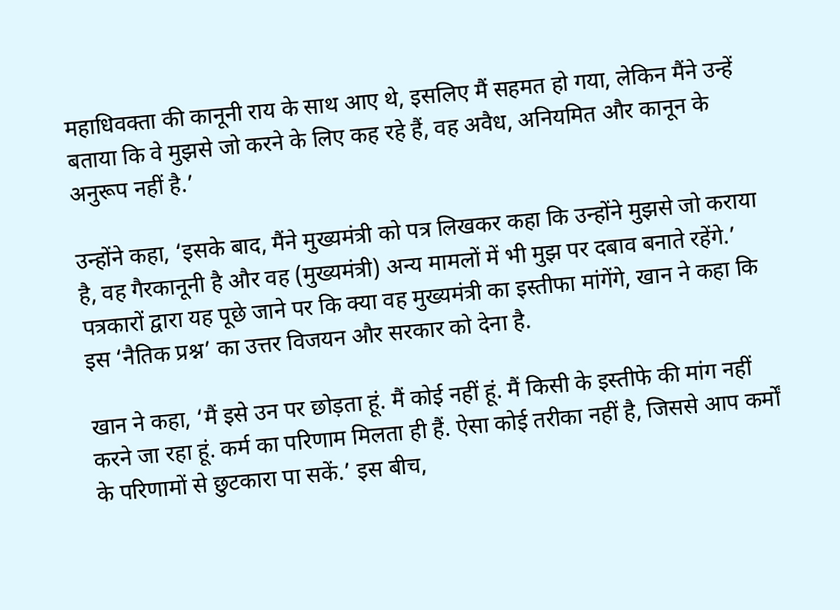महाधिवक्ता की कानूनी राय के साथ आए थे, इसलिए मैं सहमत हो गया, लेकिन मैंने उन्हें बताया कि वे मुझसे जो करने के लिए कह रहे हैं, वह अवैध, अनियमित और कानून के अनुरूप नहीं है.’

उन्होंने कहा, ‘इसके बाद, मैंने मुख्यमंत्री को पत्र लिखकर कहा कि उन्होंने मुझसे जो कराया है, वह गैरकानूनी है और वह (मुख्यमंत्री) अन्य मामलों में भी मुझ पर दबाव बनाते रहेंगे.’ पत्रकारों द्वारा यह पूछे जाने पर कि क्या वह मुख्यमंत्री का इस्तीफा मांगेंगे, खान ने कहा कि इस ‘नैतिक प्रश्न’ का उत्तर विजयन और सरकार को देना है.

खान ने कहा, ‘मैं इसे उन पर छोड़ता हूं. मैं कोई नहीं हूं. मैं किसी के इस्तीफे की मांग नहीं करने जा रहा हूं. कर्म का परिणाम मिलता ही हैं. ऐसा कोई तरीका नहीं है, जिससे आप कर्मों के परिणामों से छुटकारा पा सकें.’ इस बीच,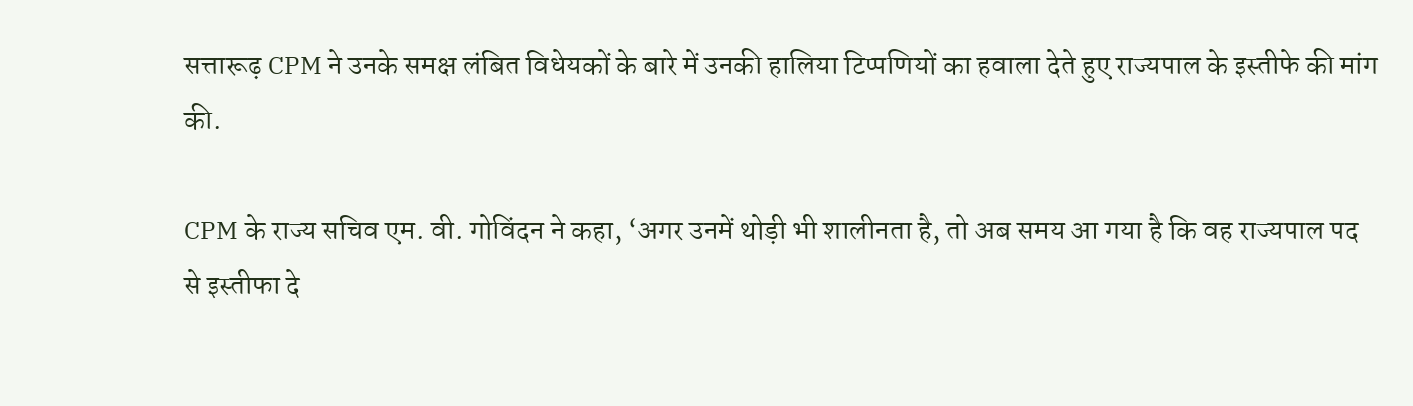सत्तारूढ़ CPM ने उनके समक्ष लंबित विधेयकों के बारे में उनकी हालिया टिप्पणियों का हवाला देते हुए राज्यपाल के इस्तीफे की मांग की.

CPM के राज्य सचिव एम. वी. गोविंदन ने कहा, ‘अगर उनमें थोड़ी भी शालीनता है, तो अब समय आ गया है कि वह राज्यपाल पद से इस्तीफा दे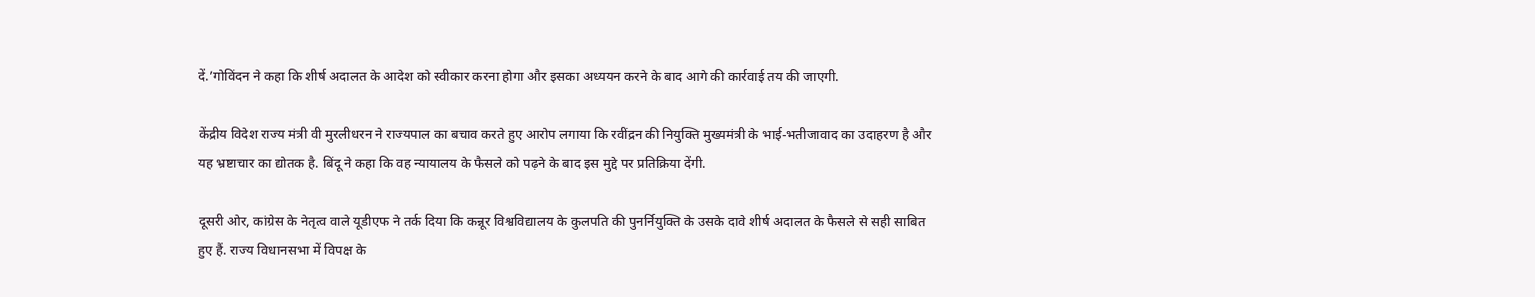दें.’गोविंदन ने कहा कि शीर्ष अदालत के आदेश को स्वीकार करना होगा और इसका अध्ययन करने के बाद आगे की कार्रवाई तय की जाएगी.

केंद्रीय विदेश राज्य मंत्री वी मुरलीधरन ने राज्यपाल का बचाव करते हुए आरोप लगाया कि रवींद्रन की नियुक्ति मुख्यमंत्री के भाई-भतीजावाद का उदाहरण है और यह भ्रष्टाचार का द्योतक है. बिंदू ने कहा कि वह न्यायालय के फैसले को पढ़ने के बाद इस मुद्दे पर प्रतिक्रिया देंगी.

दूसरी ओर, कांग्रेस के नेतृत्व वाले यूडीएफ ने तर्क दिया कि कन्नूर विश्वविद्यालय के कुलपति की पुनर्नियुक्ति के उसके दावे शीर्ष अदालत के फैसले से सही साबित हुए हैं. राज्य विधानसभा में विपक्ष के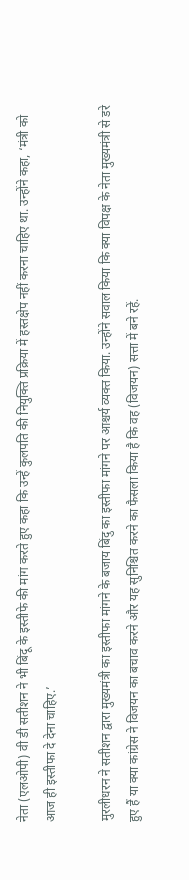नेता (एलओपी) वी डी सतीशन ने भी बिंदू के इस्तीफे की मांग करते हुए कहा कि उन्हें कुलपति की नियुक्ति प्रक्रिया में हस्तक्षेप नहीं करना चाहिए था. उन्होंने कहा, ‘मंत्री को आज ही इस्तीफा दे देना चाहिए.’

मुरलीधरन ने सतीशन द्वारा मुख्यमंत्री का इस्तीफा मांगने के बजाय बिंदु का इस्तीफा मांगने पर आश्चर्य व्यक्त किया. उन्होंने सवाल किया कि क्या विपक्ष के नेता मुख्यमंत्री से डरे हुए हैं या क्या कांग्रेस ने विजयन का बचाव करने और यह सुनिश्चित करने का फैसला किया है कि वह (विजयन) सत्ता में बने रहें.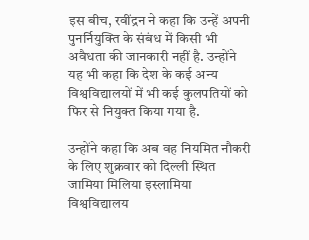इस बीच, रवींद्रन ने कहा कि उन्हें अपनी पुनर्नियुक्ति के संबंध में किसी भी अवैधता की जानकारी नहीं है. उन्होंने यह भी कहा कि देश के कई अन्य विश्वविद्यालयों में भी कई कुलपतियों को फिर से नियुक्त किया गया है.

उन्होंने कहा कि अब वह नियमित नौकरी के लिए शुक्रवार को दिल्ली स्थित जामिया मिलिया इस्लामिया विश्वविद्यालय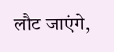लौट जाएंगे,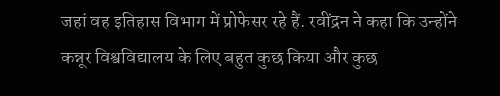जहां वह इतिहास विभाग में प्रोफेसर रहे हैं. रवींद्रन ने कहा कि उन्होंने कन्नूर विश्वविद्यालय के लिए बहुत कुछ किया और कुछ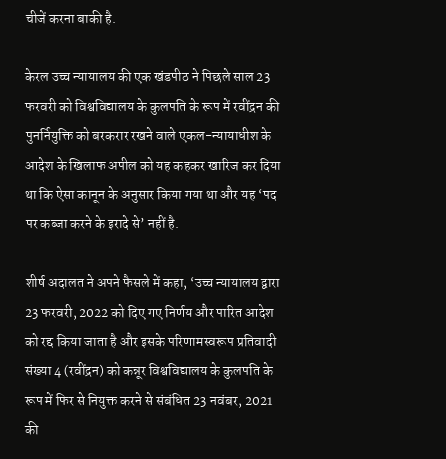चीजें करना बाकी है.

केरल उच्च न्यायालय की एक खंडपीठ ने पिछले साल 23 फरवरी को विश्वविद्यालय के कुलपति के रूप में रवींद्रन की पुनर्नियुक्ति को बरकरार रखने वाले एकल-न्यायाधीश के आदेश के खिलाफ अपील को यह कहकर खारिज कर दिया था कि ऐसा कानून के अनुसार किया गया था और यह ‘पद पर कब्जा करने के इरादे से’ नहीं है.

शीर्ष अदालत ने अपने फैसले में कहा, ‘उच्च न्यायालय द्वारा 23 फरवरी, 2022 को दिए गए निर्णय और पारित आदेश को रद्द किया जाता है और इसके परिणामस्वरूप प्रतिवादी संख्या 4 (रवींद्रन) को कन्नूर विश्वविद्यालय के कुलपति के रूप में फिर से नियुक्त करने से संबंधित 23 नवंबर, 2021 की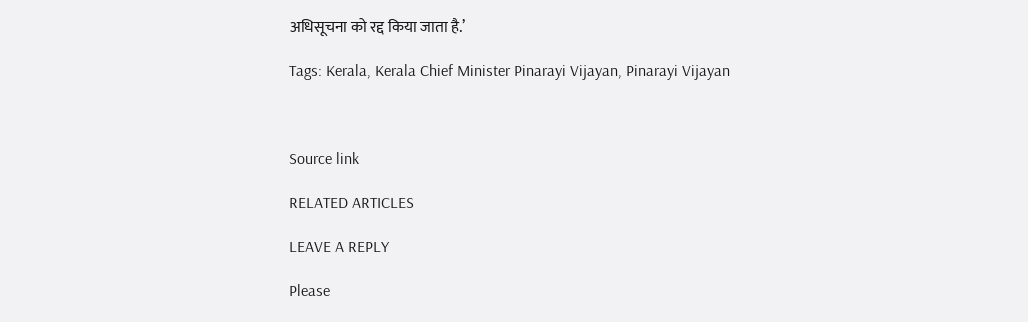अधिसूचना को रद्द किया जाता है.’

Tags: Kerala, Kerala Chief Minister Pinarayi Vijayan, Pinarayi Vijayan



Source link

RELATED ARTICLES

LEAVE A REPLY

Please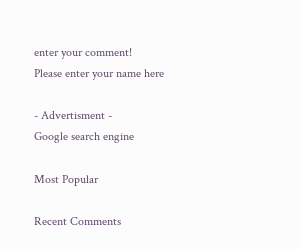enter your comment!
Please enter your name here

- Advertisment -
Google search engine

Most Popular

Recent Comments